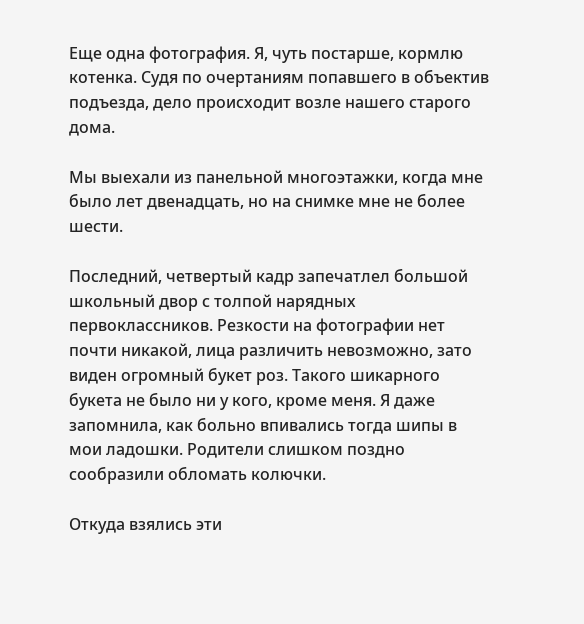Еще одна фотография. Я, чуть постарше, кормлю котенка. Судя по очертаниям попавшего в объектив подъезда, дело происходит возле нашего старого дома.

Мы выехали из панельной многоэтажки, когда мне было лет двенадцать, но на снимке мне не более шести.

Последний, четвертый кадр запечатлел большой школьный двор с толпой нарядных первоклассников. Резкости на фотографии нет почти никакой, лица различить невозможно, зато виден огромный букет роз. Такого шикарного букета не было ни у кого, кроме меня. Я даже запомнила, как больно впивались тогда шипы в мои ладошки. Родители слишком поздно сообразили обломать колючки.

Откуда взялись эти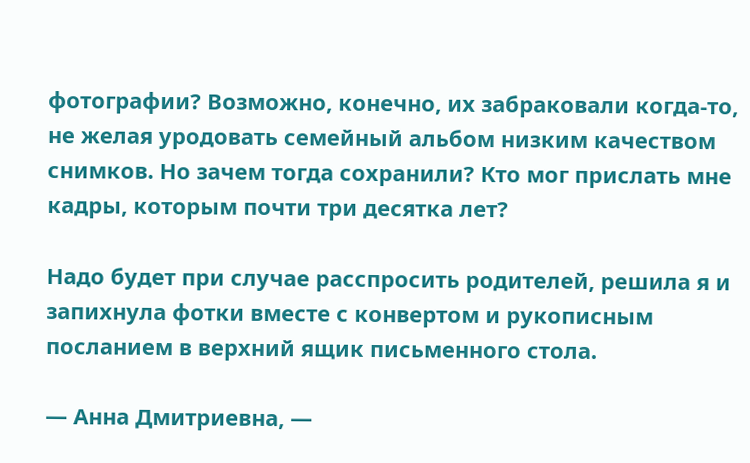фотографии? Возможно, конечно, их забраковали когда-то, не желая уродовать семейный альбом низким качеством снимков. Но зачем тогда сохранили? Кто мог прислать мне кадры, которым почти три десятка лет?

Надо будет при случае расспросить родителей, решила я и запихнула фотки вместе с конвертом и рукописным посланием в верхний ящик письменного стола.

— Анна Дмитриевна, —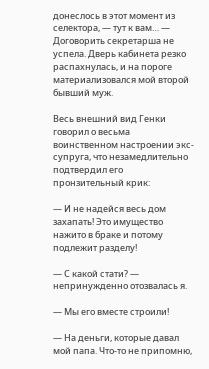донеслось в этот момент из селектора, — тут к вам… — Договорить секретарша не успела. Дверь кабинета резко распахнулась, и на пороге материализовался мой второй бывший муж.

Весь внешний вид Генки говорил о весьма воинственном настроении экс-супруга, что незамедлительно подтвердил его пронзительный крик:

— И не надейся весь дом захапать! Это имущество нажито в браке и потому подлежит разделу!

— С какой стати? — непринужденно отозвалась я.

— Мы его вместе строили!

— На деньги, которые давал мой папа. Что-то не припомню,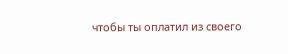чтобы ты оплатил из своего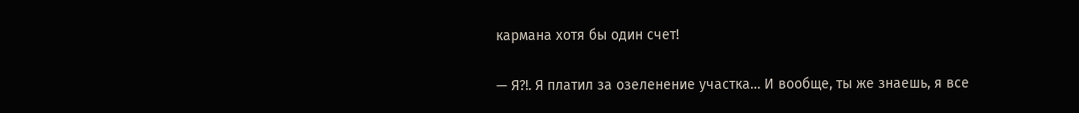кармана хотя бы один счет!

— Я?!. Я платил за озеленение участка… И вообще, ты же знаешь, я все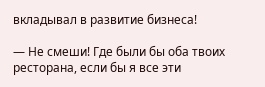вкладывал в развитие бизнеса!

— Не смеши! Где были бы оба твоих ресторана, если бы я все эти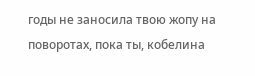годы не заносила твою жопу на поворотах, пока ты, кобелина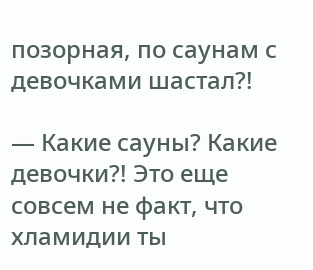позорная, по саунам с девочками шастал?!

— Какие сауны? Какие девочки?! Это еще совсем не факт, что хламидии ты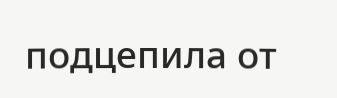подцепила от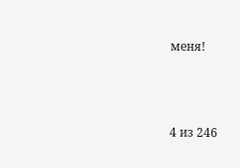меня!



4 из 246